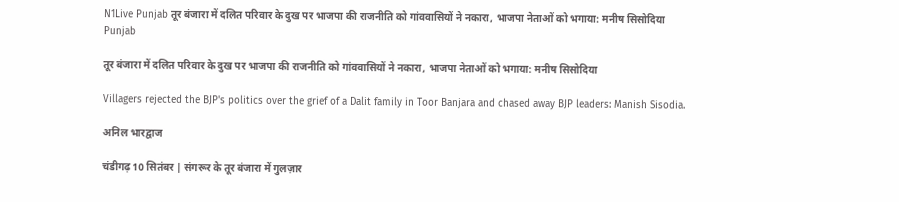N1Live Punjab तूर बंजारा में दलित परिवार के दुख पर भाजपा की राजनीति को गांववासियों ने नकारा, भाजपा नेताओं को भगाया: मनीष सिसोदिया
Punjab

तूर बंजारा में दलित परिवार के दुख पर भाजपा की राजनीति को गांववासियों ने नकारा, भाजपा नेताओं को भगाया: मनीष सिसोदिया

Villagers rejected the BJP's politics over the grief of a Dalit family in Toor Banjara and chased away BJP leaders: Manish Sisodia.

अनिल भारद्वाज

चंडीगढ़ 10 सितंबर | संगरूर के तूर बंजारा में गुलज़ार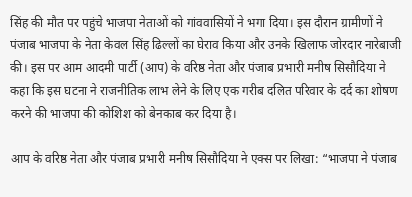सिंह की मौत पर पहुंचे भाजपा नेताओं को गांववासियों ने भगा दिया। इस दौरान ग्रामीणों ने पंजाब भाजपा के नेता केवल सिंह ढिल्लों का घेराव किया और उनके खिलाफ जोरदार नारेबाजी की। इस पर आम आदमी पार्टी (आप) के वरिष्ठ नेता और पंजाब प्रभारी मनीष सिसौदिया ने कहा कि इस घटना ने राजनीतिक लाभ लेने के लिए एक गरीब दलित परिवार के दर्द का शोषण करने की भाजपा की कोशिश को बेनकाब कर दिया है।

आप के वरिष्ठ नेता और पंजाब प्रभारी मनीष सिसौदिया ने एक्स पर लिखा: “भाजपा ने पंजाब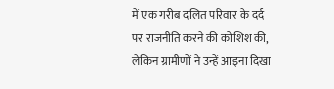में एक गरीब दलित परिवार के दर्द पर राजनीति करने की कोशिश की, लेकिन ग्रामीणों ने उन्हें आइना दिखा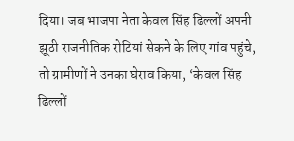दिया। जब भाजपा नेता केवल सिंह ढिल्लों अपनी झूठी राजनीतिक रोटियां सेकने के लिए गांव पहुंचे, तो ग्रामीणों ने उनका घेराव किया, ‘केवल सिंह ढिल्लों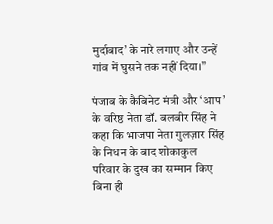मुर्दाबाद’ के नारे लगाए और उन्हें गांव में घुसने तक नहीं दिया।”

पंजाब के कैबिनेट मंत्री और ‘आप’ के वरिष्ठ नेता डॉ. बलबीर सिंह ने कहा कि भाजपा नेता गुलज़ार सिंह के निधन के बाद शोकाकुल परिवार के दुख का सम्मान किए बिना ही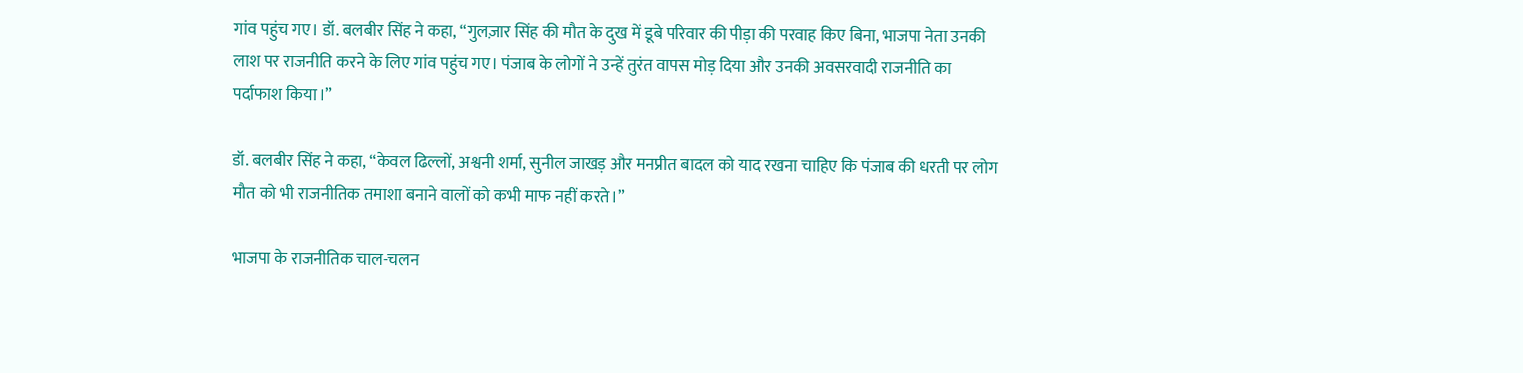गांव पहुंच गए। डॉ. बलबीर सिंह ने कहा, “गुलज़ार सिंह की मौत के दुख में डूबे परिवार की पीड़ा की परवाह किए बिना, भाजपा नेता उनकी लाश पर राजनीति करने के लिए गांव पहुंच गए। पंजाब के लोगों ने उन्हें तुरंत वापस मोड़ दिया और उनकी अवसरवादी राजनीति का पर्दाफाश किया।”

डॉ. बलबीर सिंह ने कहा, “केवल ढिल्लों, अश्वनी शर्मा, सुनील जाखड़ और मनप्रीत बादल को याद रखना चाहिए कि पंजाब की धरती पर लोग मौत को भी राजनीतिक तमाशा बनाने वालों को कभी माफ नहीं करते।”

भाजपा के राजनीतिक चाल-चलन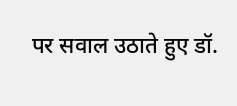पर सवाल उठाते हुए डॉ.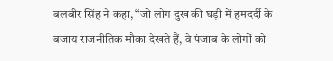बलबीर सिंह ने कहा, “जो लोग दुख की घड़ी में हमदर्दी के बजाय राजनीतिक मौका देखते हैं, वे पंजाब के लोगों को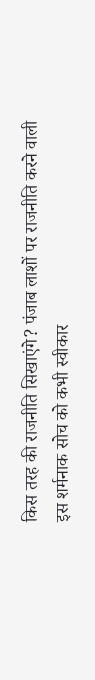किस तरह की राजनीति सिखाएंगे? पंजाब लाशों पर राजनीति करने वाली इस शर्मनाक सोच को कभी स्वीकार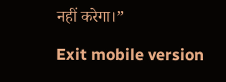नहीं करेगा।”

Exit mobile version